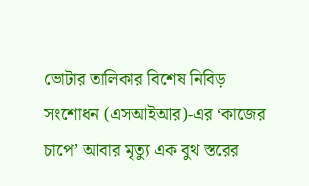ভোটার তালিকার বিশেষ নিবিড় সংশোধন (এসআইআর)-এর ‘কাজের চাপে’ আবার মৃত্যু এক বুথ স্তরের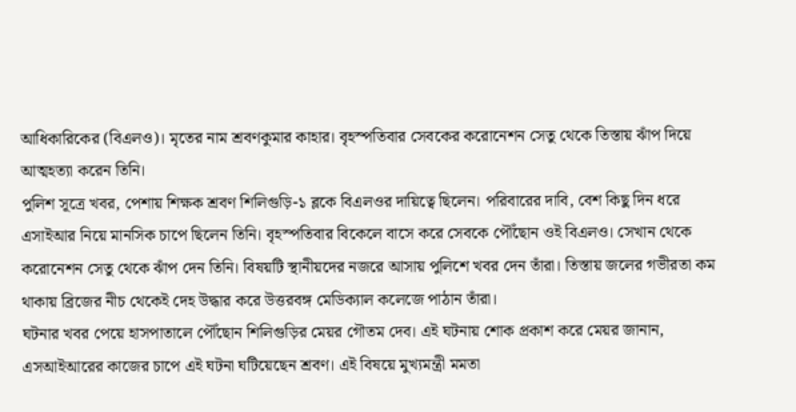আধিকারিকের (বিএলও)। মৃতের নাম শ্রবণকুমার কাহার। বৃহস্পতিবার সেবকের করোনেশন সেতু থেকে তিস্তায় ঝাঁপ দিয়ে আত্মহত্যা করেন তিনি।
পুলিশ সূত্রে খবর, পেশায় শিক্ষক শ্রবণ শিলিগুড়ি-১ ব্লকে বিএলওর দায়িত্বে ছিলেন। পরিবারের দাবি, বেশ কিছু দিন ধরে এসাইআর নিয়ে মানসিক চাপে ছিলেন তিনি। বৃহস্পতিবার বিকেলে বাসে করে সেবকে পৌঁছোন ওই বিএলও। সেখান থেকে করোনেশন সেতু থেকে ঝাঁপ দেন তিনি। বিষয়টি স্থানীয়দের নজরে আসায় পুলিশে খবর দেন তাঁরা। তিস্তায় জলের গভীরতা কম থাকায় ব্রিজের নীচ থেকেই দেহ উদ্ধার করে উত্তরবঙ্গ মেডিক্যাল কলেজে পাঠান তাঁরা।
ঘটনার খবর পেয়ে হাসপাতালে পৌঁছোন শিলিগুড়ির মেয়র গৌতম দেব। এই ঘটনায় শোক প্রকাশ করে মেয়র জানান, এসআইআরের কাজের চাপে এই ঘটনা ঘটিয়েছেন শ্রবণ। এই বিষয়ে মুখ্যমন্ত্রী মমতা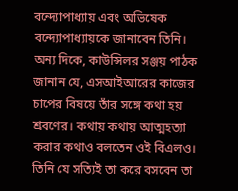বন্দ্যোপাধ্যায় এবং অভিষেক বন্দ্যোপাধ্যায়কে জানাবেন তিনি।
অন্য দিকে, কাউন্সিলর সঞ্জয় পাঠক জানান যে, এসআইআরের কাজের চাপের বিষয়ে তাঁর সঙ্গে কথা হয় শ্রবণের। কথায় কথায় আত্মহত্যা করার কথাও বলতেন ওই বিএলও। তিনি যে সত্যিই তা করে বসবেন তা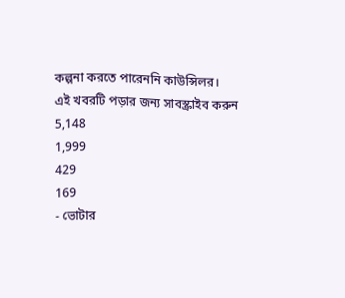কল্পনা করতে পারেননি কাউন্সিলর।
এই খবরটি পড়ার জন্য সাবস্ক্রাইব করুন
5,148
1,999
429
169
- ভোটার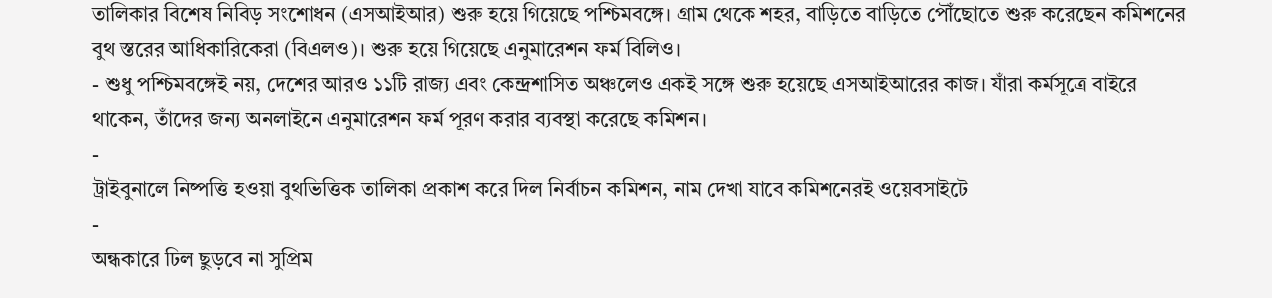তালিকার বিশেষ নিবিড় সংশোধন (এসআইআর) শুরু হয়ে গিয়েছে পশ্চিমবঙ্গে। গ্রাম থেকে শহর, বাড়িতে বাড়িতে পৌঁছোতে শুরু করেছেন কমিশনের বুথ স্তরের আধিকারিকেরা (বিএলও)। শুরু হয়ে গিয়েছে এনুমারেশন ফর্ম বিলিও।
- শুধু পশ্চিমবঙ্গেই নয়, দেশের আরও ১১টি রাজ্য এবং কেন্দ্রশাসিত অঞ্চলেও একই সঙ্গে শুরু হয়েছে এসআইআরের কাজ। যাঁরা কর্মসূত্রে বাইরে থাকেন, তাঁদের জন্য অনলাইনে এনুমারেশন ফর্ম পূরণ করার ব্যবস্থা করেছে কমিশন।
-
ট্রাইবুনালে নিষ্পত্তি হওয়া বুথভিত্তিক তালিকা প্রকাশ করে দিল নির্বাচন কমিশন, নাম দেখা যাবে কমিশনেরই ওয়েবসাইটে
-
অন্ধকারে ঢিল ছুড়বে না সুপ্রিম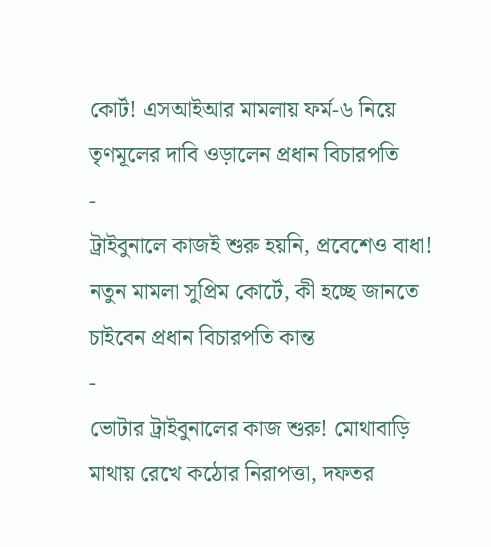কোর্ট! এসআইআর মামলায় ফর্ম-৬ নিয়ে তৃণমূলের দাবি ওড়ালেন প্রধান বিচারপতি
-
ট্রাইবুনালে কাজই শুরু হয়নি, প্রবেশেও বাধা! নতুন মামলা সুপ্রিম কোর্টে, কী হচ্ছে জানতে চাইবেন প্রধান বিচারপতি কান্ত
-
ভোটার ট্রাইবুনালের কাজ শুরু! মোথাবাড়ি মাথায় রেখে কঠোর নিরাপত্তা, দফতর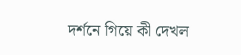দর্শনে গিয়ে কী দেখল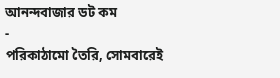আনন্দবাজার ডট কম
-
পরিকাঠামো তৈরি, সোমবারেই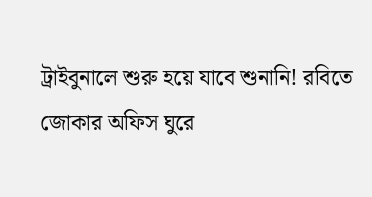ট্রাইবুনালে শুরু হয়ে যাবে শুনানি! রবিতে জোকার অফিস ঘুরে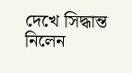দেখে সিদ্ধান্ত নিলেন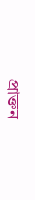প্রাক্তন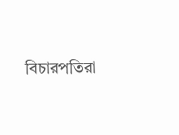বিচারপতিরা